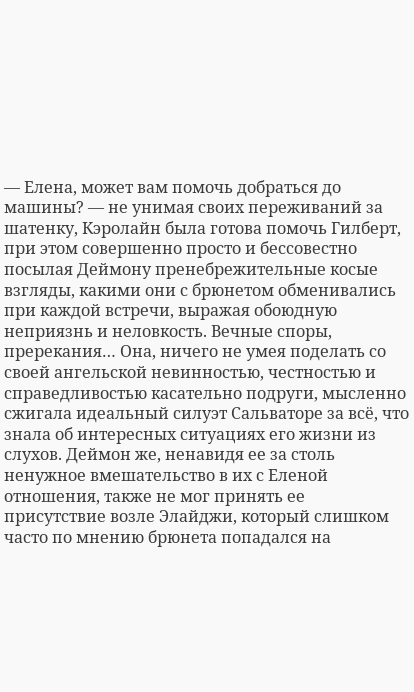— Елена, может вам помочь добраться до машины? — не унимая своих переживаний за шатенку, Кэролайн была готова помочь Гилберт, при этом совершенно просто и бессовестно посылая Деймону пренебрежительные косые взгляды, какими они с брюнетом обменивались при каждой встречи, выражая обоюдную неприязнь и неловкость. Вечные споры, пререкания… Она, ничего не умея поделать со своей ангельской невинностью, честностью и справедливостью касательно подруги, мысленно сжигала идеальный силуэт Сальваторе за всё, что знала об интересных ситуациях его жизни из слухов. Деймон же, ненавидя ее за столь ненужное вмешательство в их с Еленой отношения, также не мог принять ее присутствие возле Элайджи, который слишком часто по мнению брюнета попадался на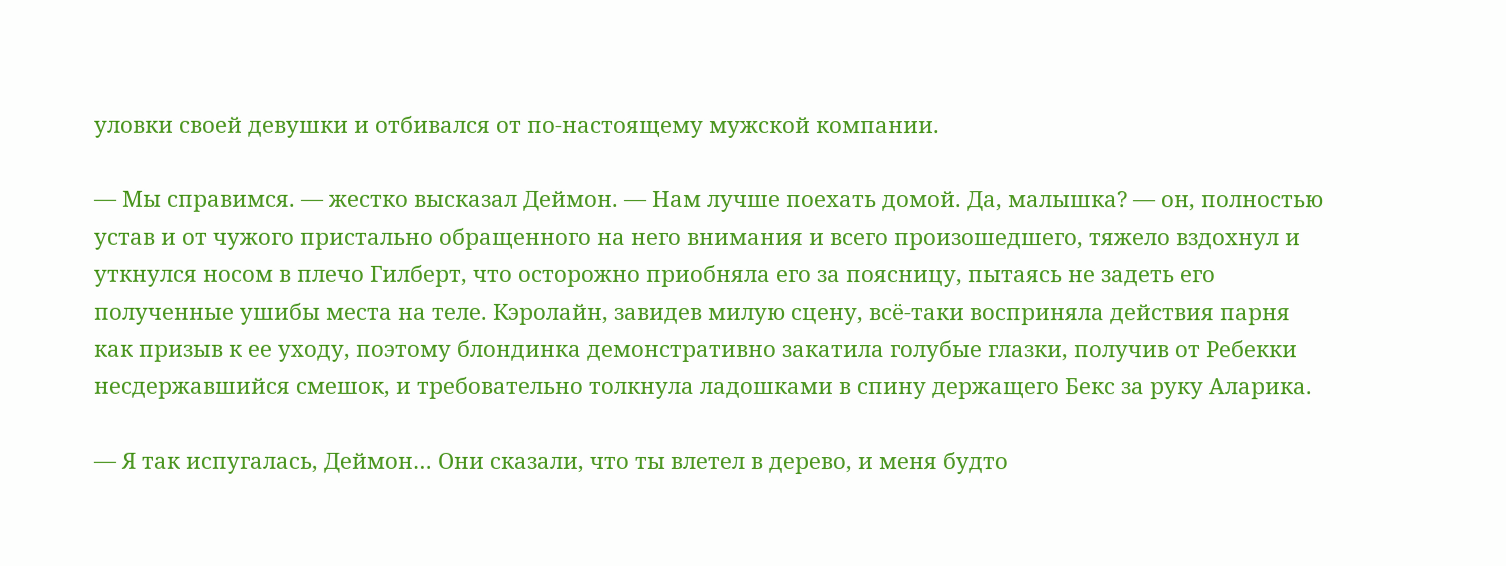уловки своей девушки и отбивался от по-настоящему мужской компании.

— Мы справимся. — жестко высказал Деймон. — Нам лучше поехать домой. Да, малышка? — он, полностью устав и от чужого пристально обращенного на него внимания и всего произошедшего, тяжело вздохнул и уткнулся носом в плечо Гилберт, что осторожно приобняла его за поясницу, пытаясь не задеть его полученные ушибы места на теле. Кэролайн, завидев милую сцену, всё-таки восприняла действия парня как призыв к ее уходу, поэтому блондинка демонстративно закатила голубые глазки, получив от Ребекки несдержавшийся смешок, и требовательно толкнула ладошками в спину держащего Бекс за руку Аларика.

— Я так испугалась, Деймон… Они сказали, что ты влетел в дерево, и меня будто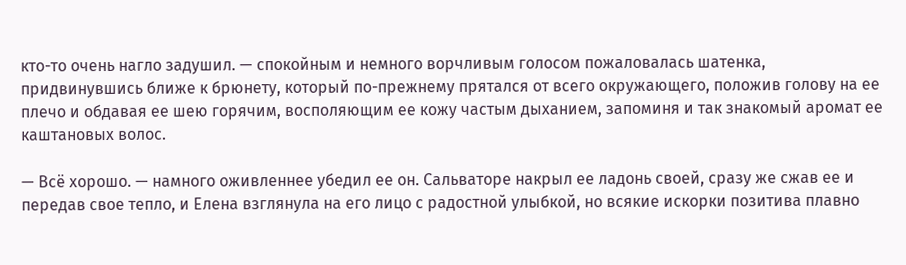кто-то очень нагло задушил. — спокойным и немного ворчливым голосом пожаловалась шатенка, придвинувшись ближе к брюнету, который по-прежнему прятался от всего окружающего, положив голову на ее плечо и обдавая ее шею горячим, восполяющим ее кожу частым дыханием, запоминя и так знакомый аромат ее каштановых волос.

— Всё хорошо. — намного оживленнее убедил ее он. Сальваторе накрыл ее ладонь своей, сразу же сжав ее и передав свое тепло, и Елена взглянула на его лицо с радостной улыбкой, но всякие искорки позитива плавно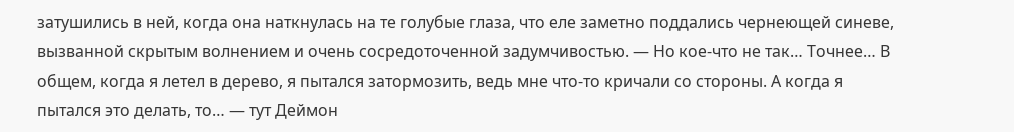затушились в ней, когда она наткнулась на те голубые глаза, что еле заметно поддались чернеющей синеве, вызванной скрытым волнением и очень сосредоточенной задумчивостью. — Но кое-что не так… Точнее… В общем, когда я летел в дерево, я пытался затормозить, ведь мне что-то кричали со стороны. А когда я пытался это делать, то… — тут Деймон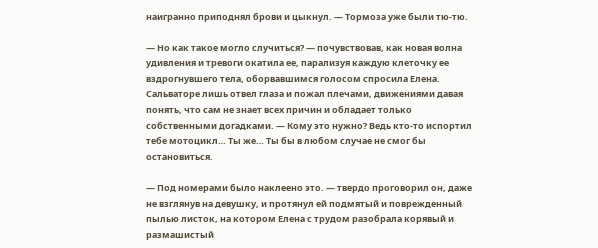наигранно приподнял брови и цыкнул. — Тормоза уже были тю-тю.

— Но как такое могло случиться? — почувствовав, как новая волна удивления и тревоги окатила ее, парализуя каждую клеточку ее вздрогнувшего тела, оборвавшимся голосом спросила Елена. Сальваторе лишь отвел глаза и пожал плечами, движениями давая понять, что сам не знает всех причин и обладает только собственными догадками. — Кому это нужно? Ведь кто-то испортил тебе мотоцикл… Ты же… Ты бы в любом случае не смог бы остановиться.

— Под номерами было наклеено это. — твердо проговорил он, даже не взглянув на девушку, и протянул ей подмятый и поврежденный пылью листок, на котором Елена с трудом разобрала корявый и размашистый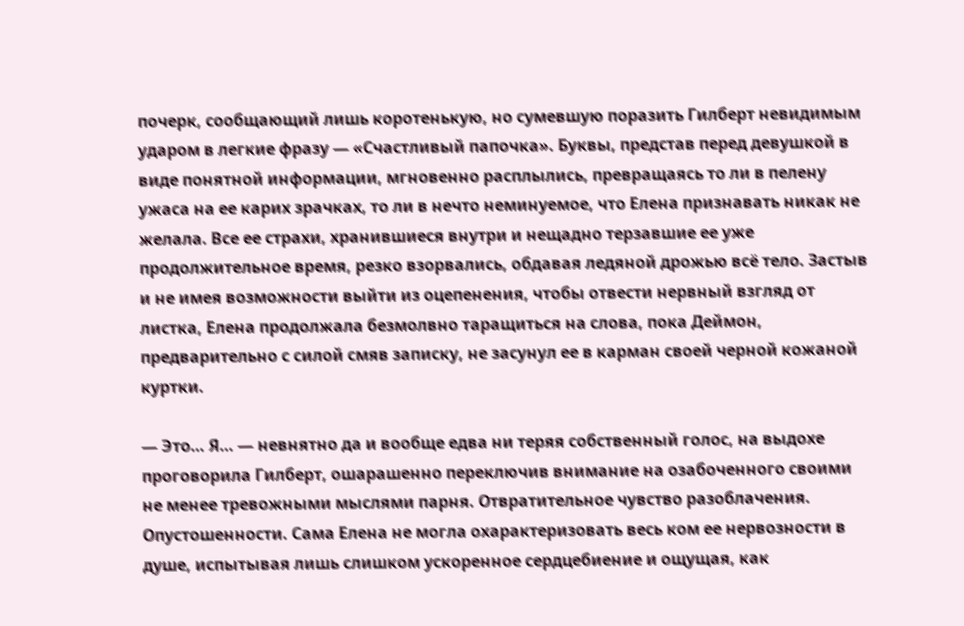почерк, сообщающий лишь коротенькую, но сумевшую поразить Гилберт невидимым ударом в легкие фразу — «Счастливый папочка». Буквы, представ перед девушкой в виде понятной информации, мгновенно расплылись, превращаясь то ли в пелену ужаса на ее карих зрачках, то ли в нечто неминуемое, что Елена признавать никак не желала. Все ее страхи, хранившиеся внутри и нещадно терзавшие ее уже продолжительное время, резко взорвались, обдавая ледяной дрожью всё тело. Застыв и не имея возможности выйти из оцепенения, чтобы отвести нервный взгляд от листка, Елена продолжала безмолвно таращиться на слова, пока Деймон, предварительно с силой смяв записку, не засунул ее в карман своей черной кожаной куртки.

— Это… Я… — невнятно да и вообще едва ни теряя собственный голос, на выдохе проговорила Гилберт, ошарашенно переключив внимание на озабоченного своими не менее тревожными мыслями парня. Отвратительное чувство разоблачения. Опустошенности. Сама Елена не могла охарактеризовать весь ком ее нервозности в душе, испытывая лишь слишком ускоренное сердцебиение и ощущая, как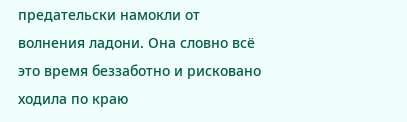предательски намокли от волнения ладони. Она словно всё это время беззаботно и рисковано ходила по краю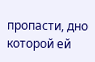пропасти, дно которой ей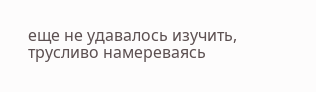еще не удавалось изучить, трусливо намереваясь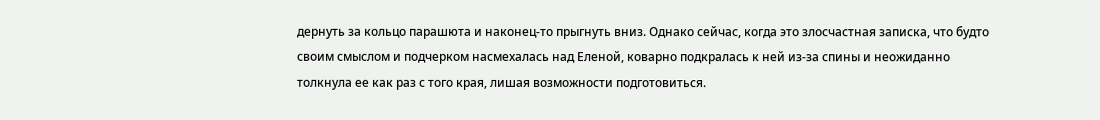дернуть за кольцо парашюта и наконец-то прыгнуть вниз. Однако сейчас, когда это злосчастная записка, что будто своим смыслом и подчерком насмехалась над Еленой, коварно подкралась к ней из-за спины и неожиданно толкнула ее как раз с того края, лишая возможности подготовиться.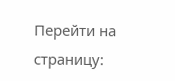Перейти на страницу: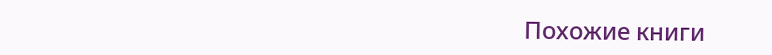Похожие книги